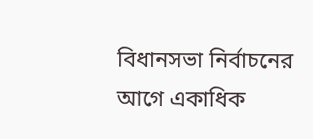বিধানসভা নির্বাচনের আগে একাধিক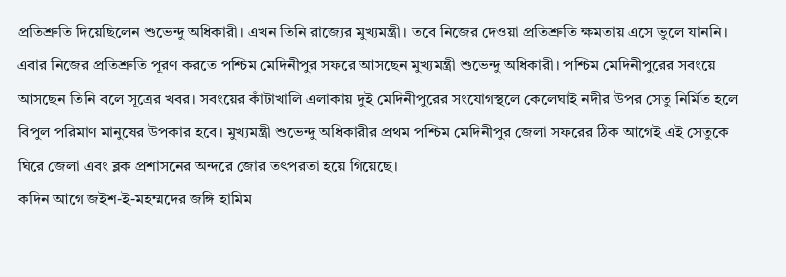প্রতিশ্রুতি দিয়েছিলেন শুভেন্দু অধিকারী। এখন তিনি রাজ্যের মুখ্যমন্ত্রী। তবে নিজের দেওয়া প্রতিশ্রুতি ক্ষমতায় এসে ভুলে যাননি। এবার নিজের প্রতিশ্রুতি পূরণ করতে পশ্চিম মেদিনীপুর সফরে আসছেন মুখ্যমন্ত্রী শুভেন্দু অধিকারী। পশ্চিম মেদিনীপুরের সবংয়ে আসছেন তিনি বলে সূত্রের খবর। সবংয়ের কাঁটাখালি এলাকায় দুই মেদিনীপুরের সংযোগস্থলে কেলেঘাই নদীর উপর সেতু নির্মিত হলে বিপুল পরিমাণ মানুষের উপকার হবে। মুখ্যমন্ত্রী শুভেন্দু অধিকারীর প্রথম পশ্চিম মেদিনীপুর জেলা সফরের ঠিক আগেই এই সেতুকে ঘিরে জেলা এবং ব্লক প্রশাসনের অন্দরে জোর তৎপরতা হয়ে গিয়েছে।
কদিন আগে জইশ-ই-মহম্মদের জঙ্গি হামিম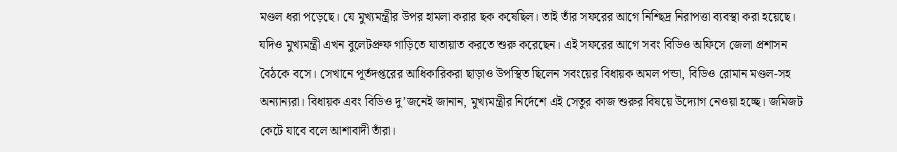মণ্ডল ধরা পড়েছে। যে মুখ্যমন্ত্রীর উপর হামলা করার ছক কষেছিল। তাই তাঁর সফরের আগে নিশ্ছিদ্র নিরাপত্তা ব্যবস্থা করা হয়েছে। যদিও মুখ্যমন্ত্রী এখন বুলেটপ্রুফ গাড়িতে যাতায়াত করতে শুরু করেছেন। এই সফরের আগে সবং বিডিও অফিসে জেলা প্রশাসন বৈঠকে বসে। সেখানে পূর্তদপ্তরের আধিকারিকরা ছাড়াও উপস্থিত ছিলেন সবংয়ের বিধায়ক অমল পন্ডা, বিডিও রোমান মণ্ডল-সহ অন্যান্যরা। বিধায়ক এবং বিডিও দু’জনেই জানান, মুখ্যমন্ত্রীর নির্দেশে এই সেতুর কাজ শুরুর বিষয়ে উদ্যোগ নেওয়া হচ্ছে। জমিজট কেটে যাবে বলে আশাবাদী তাঁরা।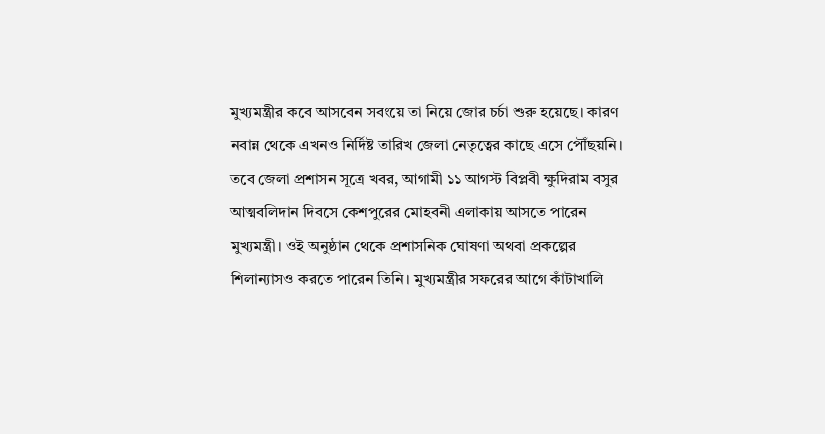মুখ্যমন্ত্রীর কবে আসবেন সবংয়ে তা নিয়ে জোর চর্চা শুরু হয়েছে। কারণ নবান্ন থেকে এখনও নির্দিষ্ট তারিখ জেলা নেতৃত্বের কাছে এসে পৌঁছয়নি। তবে জেলা প্রশাসন সূত্রে খবর, আগামী ১১ আগস্ট বিপ্লবী ক্ষুদিরাম বসুর আত্মবলিদান দিবসে কেশপুরের মোহবনী এলাকায় আসতে পারেন মুখ্যমন্ত্রী। ওই অনুষ্ঠান থেকে প্রশাসনিক ঘোষণা অথবা প্রকল্পের শিলান্যাসও করতে পারেন তিনি। মুখ্যমন্ত্রীর সফরের আগে কাঁটাখালি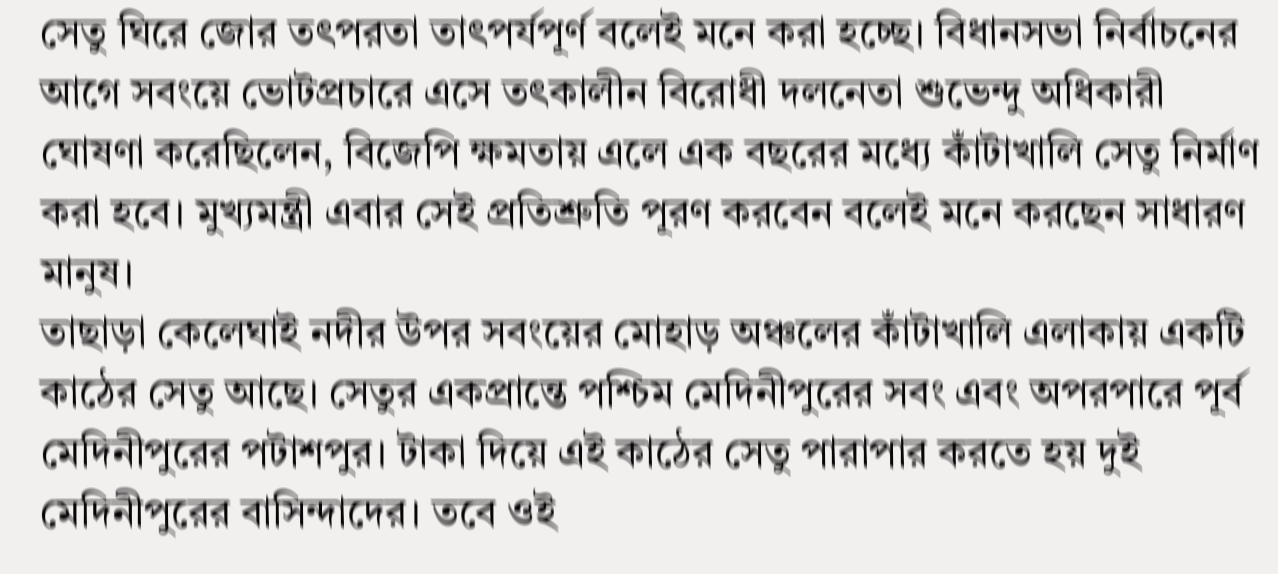সেতু ঘিরে জোর তৎপরতা তাৎপর্যপূর্ণ বলেই মনে করা হচ্ছে। বিধানসভা নির্বাচনের আগে সবংয়ে ভোটপ্রচারে এসে তৎকালীন বিরোধী দলনেতা শুভেন্দু অধিকারী ঘোষণা করেছিলেন, বিজেপি ক্ষমতায় এলে এক বছরের মধ্যে কাঁটাখালি সেতু নির্মাণ করা হবে। মুখ্যমন্ত্রী এবার সেই প্রতিশ্রুতি পূরণ করবেন বলেই মনে করছেন সাধারণ মানুষ।
তাছাড়া কেলেঘাই নদীর উপর সবংয়ের মোহাড় অঞ্চলের কাঁটাখালি এলাকায় একটি কাঠের সেতু আছে। সেতুর একপ্রান্তে পশ্চিম মেদিনীপুরের সবং এবং অপরপারে পূর্ব মেদিনীপুরের পটাশপুর। টাকা দিয়ে এই কাঠের সেতু পারাপার করতে হয় দুই মেদিনীপুরের বাসিন্দাদের। তবে ওই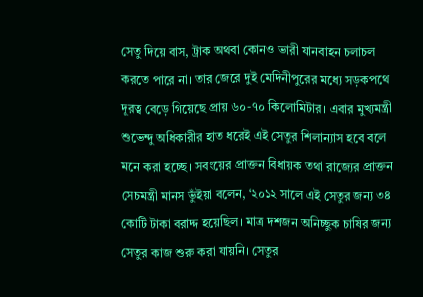সেতু দিয়ে বাস, ট্রাক অথবা কোনও ভারী যানবাহন চলাচল করতে পারে না। তার জেরে দুই মেদিনীপুরের মধ্যে সড়কপথে দূরত্ব বেড়ে গিয়েছে প্রায় ৬০-৭০ কিলোমিটার। এবার মুখ্যমন্ত্রী শুভেন্দু অধিকারীর হাত ধরেই এই সেতুর শিলান্যাস হবে বলে মনে করা হচ্ছে। সবংয়ের প্রাক্তন বিধায়ক তথা রাজ্যের প্রাক্তন সেচমন্ত্রী মানস ভুঁইয়া বলেন, ‘২০১২ সালে এই সেতুর জন্য ৩৪ কোটি টাকা বরাদ্দ হয়েছিল। মাত্র দশজন অনিচ্ছুক চাষির জন্য সেতুর কাজ শুরু করা যায়নি। সেতুর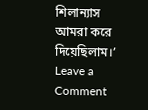শিলান্যাস আমরা করে দিয়েছিলাম।’
Leave a Comment